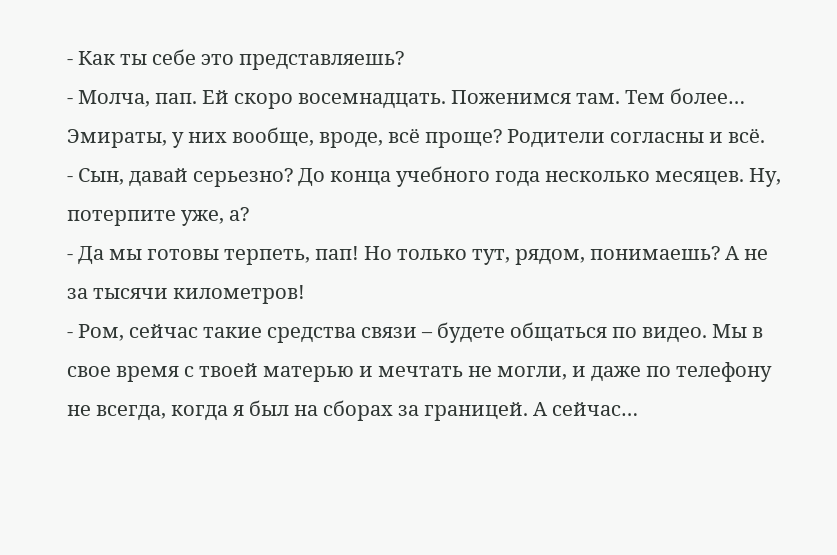- Как ты себе это представляешь?
- Молча, пап. Ей скоро восемнадцать. Поженимся там. Тем более… Эмираты, у них вообще, вроде, всё проще? Родители согласны и всё.
- Сын, давай серьезно? До конца учебного года несколько месяцев. Ну, потерпите уже, а?
- Да мы готовы терпеть, пап! Но только тут, рядом, понимаешь? А не за тысячи километров!
- Ром, сейчас такие средства связи – будете общаться по видео. Мы в свое время с твоей матерью и мечтать не могли, и даже по телефону не всегда, когда я был на сборах за границей. А сейчас…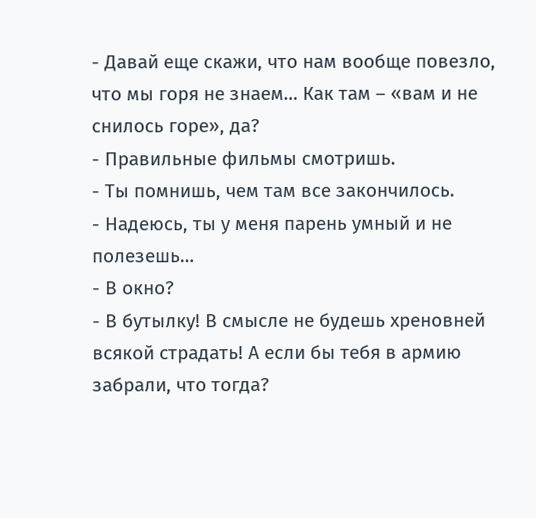- Давай еще скажи, что нам вообще повезло, что мы горя не знаем… Как там – «вам и не снилось горе», да?
- Правильные фильмы смотришь.
- Ты помнишь, чем там все закончилось.
- Надеюсь, ты у меня парень умный и не полезешь…
- В окно?
- В бутылку! В смысле не будешь хреновней всякой страдать! А если бы тебя в армию забрали, что тогда?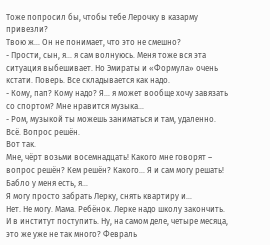Тоже попросил бы, чтобы тебе Лерочку в казарму привезли?
Твою ж… Он не понимает, что это не смешно?
- Прости, сын, я… я сам волнуюсь. Меня тоже вся эта ситуация выбешивает. Но Эмираты и «Формула» очень кстати. Поверь. Все складывается как надо.
- Кому, пап? Кому надо? Я… я может вообще хочу завязать со спортом? Мне нравится музыка…
- Ром, музыкой ты можешь заниматься и там, удаленно. Всё. Вопрос решён.
Вот так.
Мне, чёрт возьми восемнадцать! Какого мне говорят – вопрос решён? Кем решён? Какого… Я и сам могу решать! Бабло у меня есть, я…
Я могу просто забрать Лерку, снять квартиру и…
Нет. Не могу. Мама. Ребёнок. Лерке надо школу закончить. И в институт поступить. Ну, на самом деле, четыре месяца, это же уже не так много? Февраль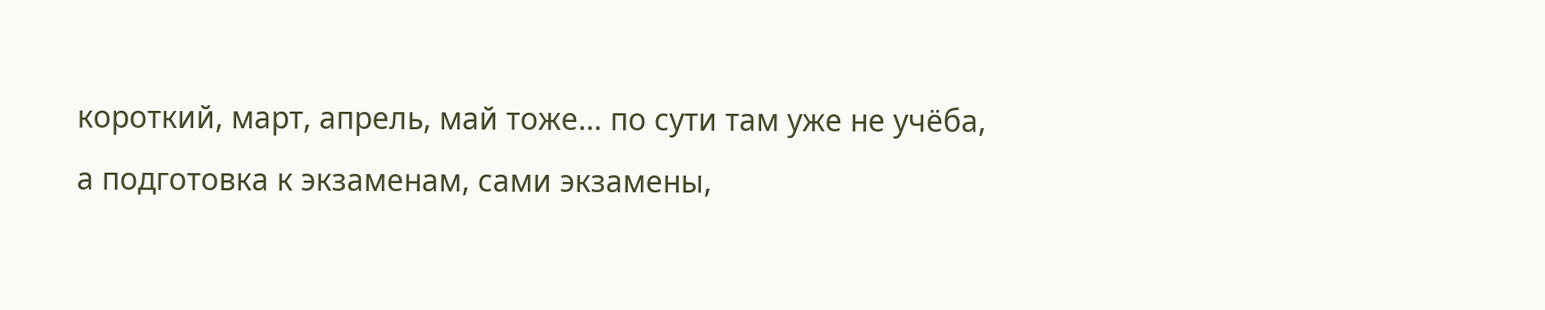короткий, март, апрель, май тоже… по сути там уже не учёба, а подготовка к экзаменам, сами экзамены,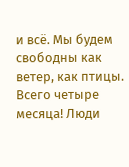и всё. Мы будем свободны как ветер, как птицы.
Всего четыре месяца! Люди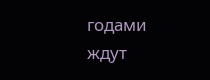годами ждут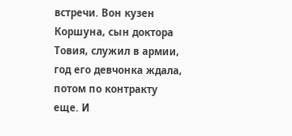встречи. Вон кузен Коршуна, сын доктора Товия, служил в армии, год его девчонка ждала, потом по контракту еще. И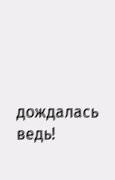дождалась ведь!